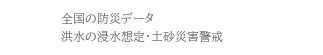全国の防災データ
洪水の浸水想定・土砂災害警戒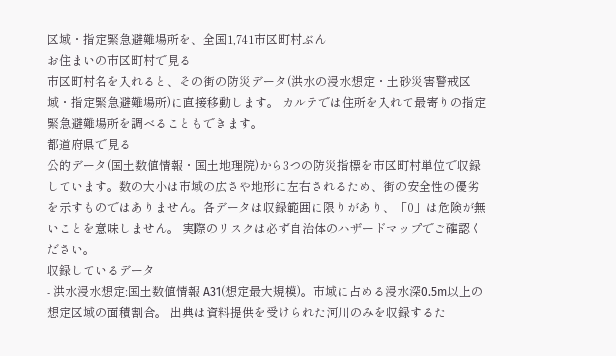区域・指定緊急避難場所を、全国1,741市区町村ぶん
お住まいの市区町村で見る
市区町村名を入れると、その街の防災データ(洪水の浸水想定・土砂災害警戒区域・指定緊急避難場所)に直接移動します。 カルテでは住所を入れて最寄りの指定緊急避難場所を調べることもできます。
都道府県で見る
公的データ(国土数値情報・国土地理院)から3つの防災指標を市区町村単位で収録しています。数の大小は市域の広さや地形に左右されるため、街の安全性の優劣を示すものではありません。各データは収録範囲に限りがあり、「0」は危険が無いことを意味しません。 実際のリスクは必ず自治体のハザードマップでご確認ください。
収録しているデータ
- 洪水浸水想定:国土数値情報 A31(想定最大規模)。市域に占める浸水深0.5m以上の想定区域の面積割合。 出典は資料提供を受けられた河川のみを収録するた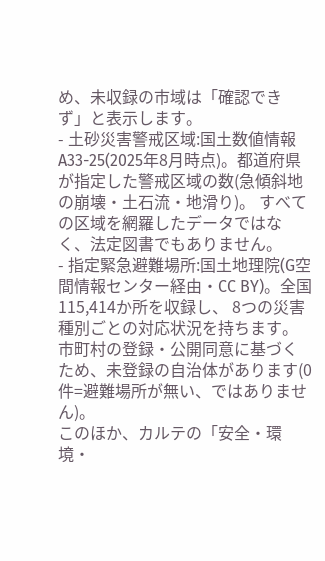め、未収録の市域は「確認できず」と表示します。
- 土砂災害警戒区域:国土数値情報 A33-25(2025年8月時点)。都道府県が指定した警戒区域の数(急傾斜地の崩壊・土石流・地滑り)。 すべての区域を網羅したデータではなく、法定図書でもありません。
- 指定緊急避難場所:国土地理院(G空間情報センター経由・CC BY)。全国115,414か所を収録し、 8つの災害種別ごとの対応状況を持ちます。市町村の登録・公開同意に基づくため、未登録の自治体があります(0件=避難場所が無い、ではありません)。
このほか、カルテの「安全・環境・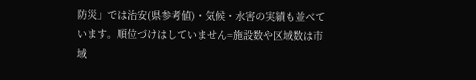防災」では治安(県参考値)・気候・水害の実績も並べています。順位づけはしていません=施設数や区域数は市域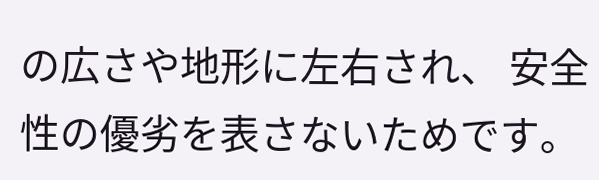の広さや地形に左右され、 安全性の優劣を表さないためです。